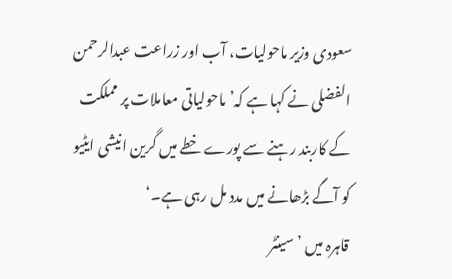سعودی وزیر ماحولیات، آب اور زراعت عبدالرحمن الفضلی نے کہا ہے کہ’ ماحولیاتی معاملات پر مملکت کے کاربند رہنے سے پورے خطے میں گرین انیشی ایٹیو کو آگے بڑھانے میں مدد مل رہی ہے۔‘
قاہرہ میں ’سینٹر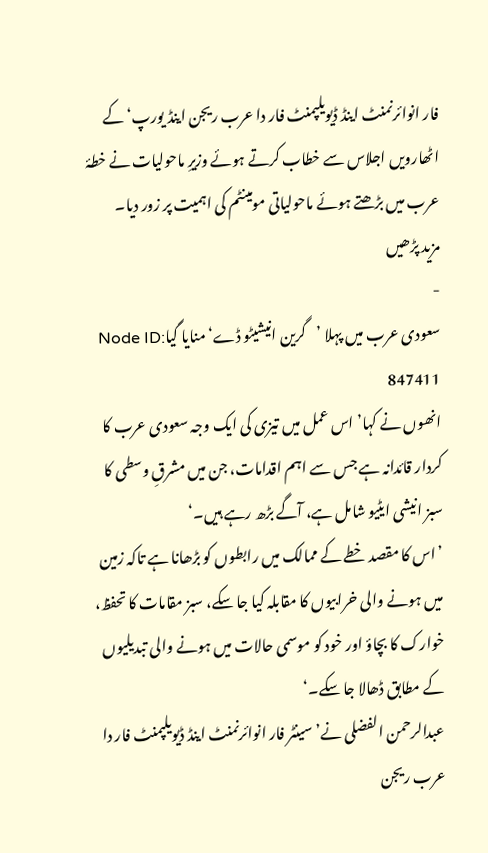فار انوائرنمنٹ اینڈ ڈیویلپمنٹ فار دا عرب ریجن اینڈ یورپ‘ کے اٹھارویں اجلاس سے خطاب کرتے ہوئے وزیرِ ماحولیات نے خطۂ عرب میں بڑھتے ہوئے ماحولیاتی مومینٹم کی اہمیت پر زور دیا۔
مزید پڑھیں
-
سعودی عرب میں پہلا ’گرین انیشیٹو ڈے‘ منایا گیاNode ID: 847411
انھوں نے کہا’ اس عمل میں تیزی کی ایک وجہ سعودی عرب کا کردار قائدانہ ہے جس سے اہم اقدامات، جن میں مشرقِ وسطی کا سبز انیشی ایٹیو شامل ہے، آگے بڑھ رہے ہیں۔‘
’اس کا مقصد خطے کے ممالک میں رابطوں کو بڑھانا ہے تاکہ زمین میں ہونے والی خرابیوں کا مقابلہ کیا جا سکے، سبز مقامات کا تحفظ، خوارک کا بچاؤ اور خود کو موسمی حالات میں ہونے والی تبدیلیوں کے مطابق ڈھالا جا سکے۔‘
عبدالرحمن الفضلی نے’سینٹر فار انوائرنمنٹ اینڈ ڈیویلپمنٹ فار دا عرب ریجن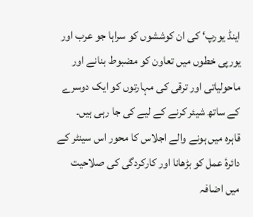اینڈ یورپ‘ کی ان کوششوں کو سراہا جو عرب اور یورپی خطوں میں تعاون کو مضبوط بنانے اور ماحولیاتی اور ترقی کی مہارتوں کو ایک دوسرے کے ساتھ شیئر کرنے کے لیے کی جا رہی ہیں۔
قاہرہ میں ہونے والے اجلاس کا محور اس سینٹر کے دائرۂ عمل کو بڑھانا اور کارکردگی کی صلاحیت میں اضافہ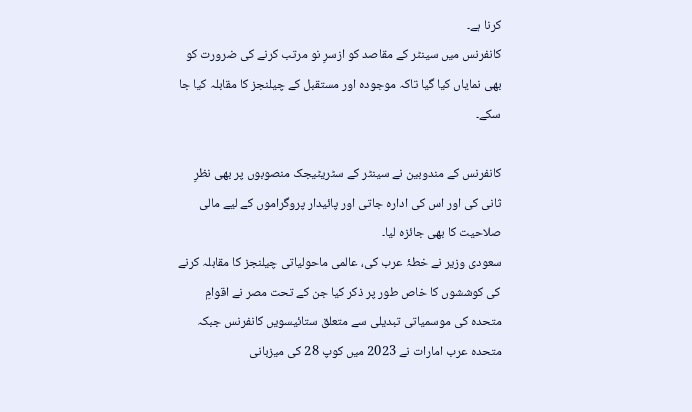کرنا ہے۔
کانفرنس میں سینٹر کے مقاصد کو ازسرِ نو مرتب کرنے کی ضرورت کو بھی نمایاں کیا گیا تاکہ موجودہ اور مستقبل کے چیلنجز کا مقابلہ کیا جا سکے۔

کانفرنس کے مندوبین نے سینٹر کے سٹریٹیجک منصوبوں پر بھی نظرِ ثانی کی اور اس کی ادارہ جاتی اور پائیدار پروگراموں کے لیے مالی صلاحیت کا بھی جائزہ لیا۔
سعودی وزیر نے خطۂ عرب کی، عالمی ماحولیاتی چیلنجز کا مقابلہ کرنے کی کوششوں کا خاص طور پر ذکر کیا جن کے تحت مصر نے اقوامِ متحدہ کی موسمیاتی تبدیلی سے متعلق ستائیسویں کانفرنس جبکہ متحدہ عرب امارات نے 2023 میں کوپ 28 کی میزبانی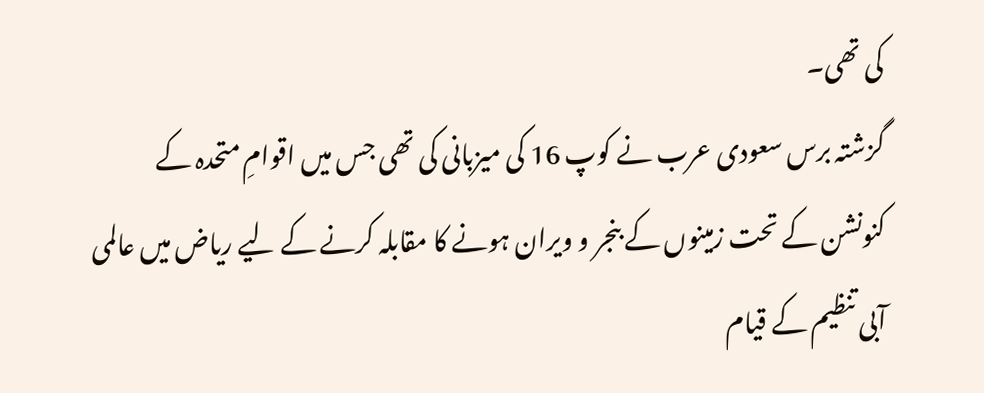کی تھی۔
گزشتہ برس سعودی عرب نے کوپ 16 کی میزبانی کی تھی جس میں اقوامِ متحدہ کے کنونشن کے تحت زمینوں کے بنجر و ویران ہونے کا مقابلہ کرنے کے لیے ریاض میں عالمی آبی تنظیم کے قیام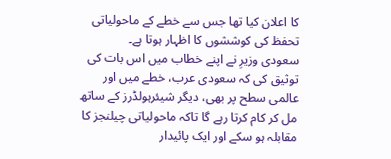کا اعلان کیا تھا جس سے خطے کے ماحولیاتی تحفظ کی کوششوں کا اظہار ہوتا ہے۔
سعودی وزیرِ نے اپنے خطاب میں اس بات کی توثیق کی کہ سعودی عرب، خطے میں اور عالمی سطح پر بھی، دیگر شیئرہولڈرز کے ساتھ مل کر کام کرتا رہے گا تاکہ ماحولیاتی چیلنجز کا مقابلہ ہو سکے اور ایک پائیدار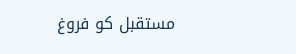مستقبل کو فروغ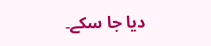دیا جا سکے۔